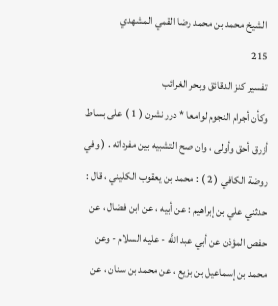الشيخ محمد بن محمد رضا القمي المشهدي
215
تفسير كنز الدقائق وبحر الغرائب
وكأن أجرام النجوم لوامعا * درر نشرن ( 1 ) على بساط أزرق أحق وأولى ، وان صح التشبيه بين مفرداته . ( وفي روضة الكافي ( 2 ) : محمد بن يعقوب الكليني ، قال : حدثني علي بن إبراهيم : عن أبيه ، عن ابن فضال ، عن حفص المؤذن عن أبي عبد اللَّه - عليه السلام - وعن محمد بن إسماعيل بن بزيع ، عن محمد بن سنان ، عن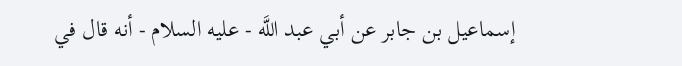إسماعيل بن جابر عن أبي عبد اللَّه - عليه السلام - أنه قال في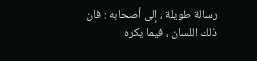رسالة طويلة ، إلى أصحابه : فان ذلك اللسان ، فيما يكره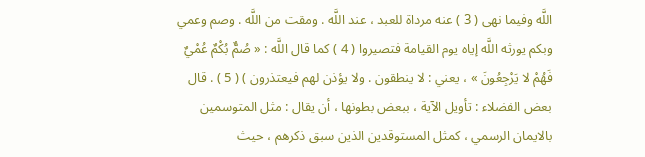اللَّه وفيما نهى ( 3 ) عنه مرداة للعبد ، عند اللَّه . ومقت من اللَّه . وصم وعمي وبكم يورثه اللَّه إياه يوم القيامة فتصيروا ( 4 ) كما قال اللَّه : « صُمٌّ بُكْمٌ عُمْيٌ فَهُمْ لا يَرْجِعُونَ » ، يعني : لا ينطقون . ولا يؤذن لهم فيعتذرون ) ( 5 ) . قال بعض الفضلاء : تأويل الآية ، ببعض بطونها ، أن يقال : مثل المتوسمين بالايمان الرسمي ، كمثل المستوقدين الذين سبق ذكرهم ، حيث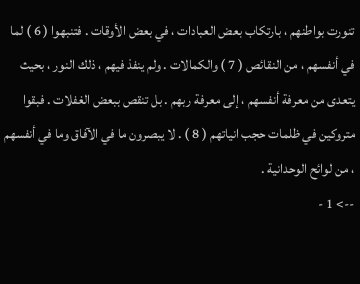تنورت بواطنهم ، بارتكاب بعض العبادات ، في بعض الأوقات . فتنبهوا ( 6 ) لما في أنفسهم ، من النقائص ( 7 ) والكمالات . ولم ينفذ فيهم ، ذلك النور ، بحيث يتعدى من معرفة أنفسهم ، إلى معرفة ربهم . بل تنقص ببعض الغفلات . فبقوا متروكين في ظلمات حجب انياتهم ( 8 ) . لا يبصرون ما في الآفاق وما في أنفسهم ، من لوائح الوحدانية .
--> 1 -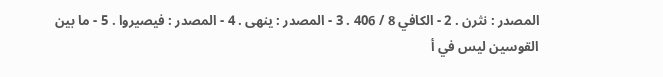المصدر : نثرن . 2 - الكافي 8 / 406 . 3 - المصدر : ينهى . 4 - المصدر : فيصيروا . 5 - ما بين القوسين ليس في أ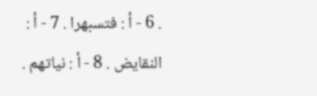. 6 - أ : فتسبهرا . 7 - أ : النقايض . 8 - أ : نياتهم .